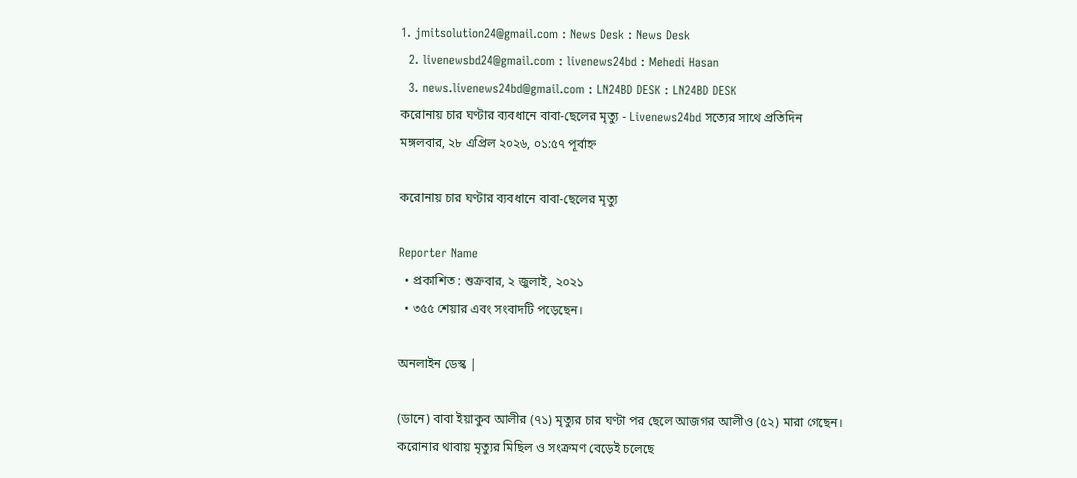1. jmitsolution24@gmail.com : News Desk : News Desk
  2. livenewsbd24@gmail.com : livenews24bd : Mehedi Hasan
  3. news.livenews24bd@gmail.com : LN24BD DESK : LN24BD DESK
করোনায় চার ঘণ্টার ব্যবধানে বাবা-ছেলের মৃত্যু - Livenews24bd সত্যের সাথে প্রতিদিন
মঙ্গলবার, ২৮ এপ্রিল ২০২৬, ০১:৫৭ পূর্বাহ্ন

করোনায় চার ঘণ্টার ব্যবধানে বাবা-ছেলের মৃত্যু

Reporter Name
  • প্রকাশিত : শুক্রবার, ২ জুলাই, ২০২১
  • ৩৫৫ শেয়ার এবং সংবাদটি পড়েছেন।

অনলাইন ডেস্ক |

(ডানে) বাবা ইয়াকুব আলীর (৭১) মৃত্যুর চার ঘণ্টা পর ছেলে আজগর আলীও (৫২) মারা গেছেন।
করোনার থাবায় মৃত্যুর মিছিল ও সংক্রমণ বেড়েই চলেছে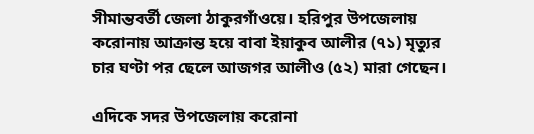সীমান্তবর্তী জেলা ঠাকুরগাঁওয়ে। হরিপুর উপজেলায় করোনায় আক্রান্ত হয়ে বাবা ইয়াকুব আলীর (৭১) মৃত্যুর চার ঘণ্টা পর ছেলে আজগর আলীও (৫২) মারা গেছেন।

এদিকে সদর উপজেলায় করোনা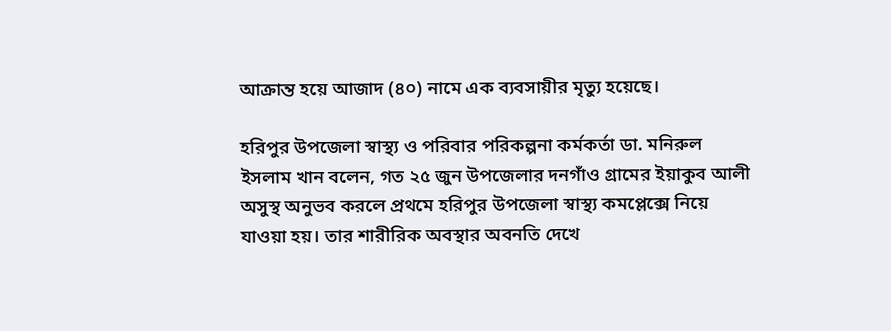আক্রান্ত হয়ে আজাদ (৪০) নামে এক ব্যবসায়ীর মৃত্যু হয়েছে।

হরিপুর উপজেলা স্বাস্থ্য ও পরিবার পরিকল্পনা কর্মকর্তা ডা. মনিরুল ইসলাম খান বলেন, গত ২৫ জুন উপজেলার দনগাঁও গ্রামের ইয়াকুব আলী অসুস্থ অনুভব করলে প্রথমে হরিপুর উপজেলা স্বাস্থ্য কমপ্লেক্সে নিয়ে যাওয়া হয়। তার শারীরিক অবস্থার অবনতি দেখে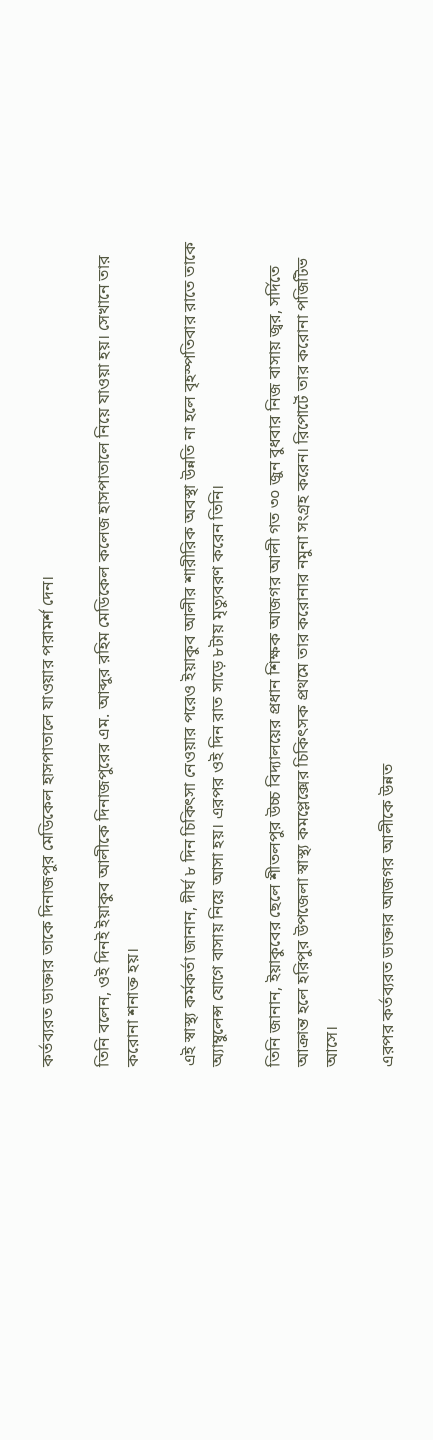কর্তব্যরত ডাক্তার তাকে দিনাজপুর মেডিকেল হাসপাতালে যাওয়ার পরামর্শ দেন।

তিনি বলেন, ওই দিনই ইয়াকুব আলীকে দিনাজপুরের এম. আব্দুর রহিম মেডিকেল কলেজ হাসপাতালে নিয়ে যাওয়া হয়। সেখানে তার করোনা শনাক্ত হয়।

এই স্বাস্থ্য কর্মকর্তা জানান, দীর্ঘ ৮ দিন চিকিৎসা নেওয়ার পরেও ইয়াকুব আলীর শারীরিক অবস্থা উন্নতি না হলে বৃহস্পতিবার রাতে তাকে অ্যাম্বুলেন্স যোগে বাসায় নিয়ে আসা হয়। এরপর ওই দিন রাত সাড়ে ৮টায় মৃত্যুবরণ করেন তিনি।

তিনি জানান, ইয়াকুবের ছেলে শীতলপুর উচ্চ বিদ্যালয়ের প্রধান শিক্ষক আজগর আলী গত ৩০ জুন বুধবার নিজ বাসায় জ্বর, সর্দিতে আক্রান্ত হলে হরিপুর উপজেলা স্বাস্থ্য কমপ্লেক্সের চিকিৎসক প্রথমে তার করোনার নমুনা সংগ্রহ করেন। রিপোর্টে তার করোনা পজিটিভ আসে।

এরপর কর্তব্যরত ডাক্তার আজগর আলীকে উন্নত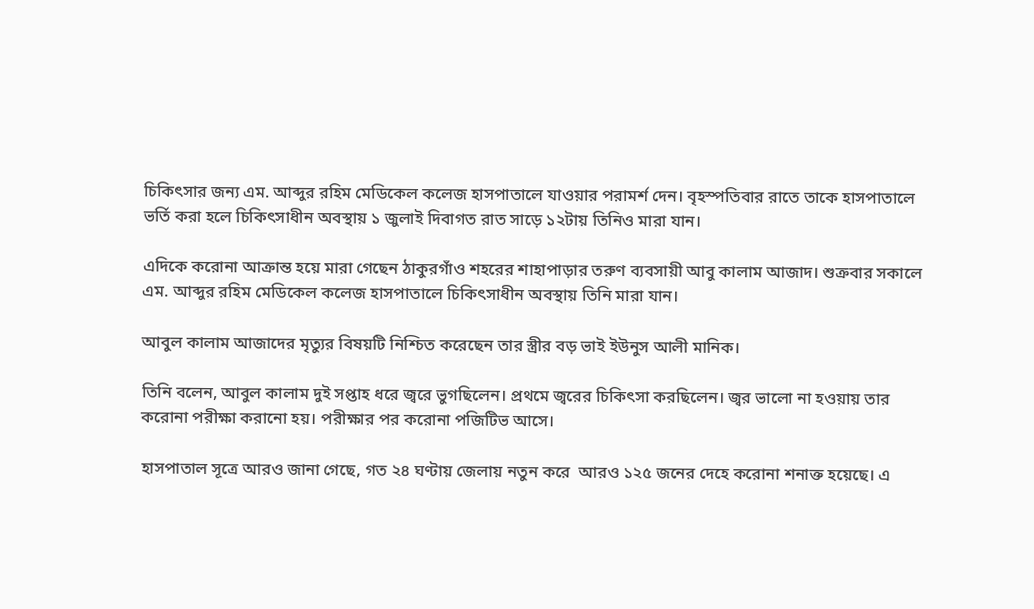চিকিৎসার জন্য এম. আব্দুর রহিম মেডিকেল কলেজ হাসপাতালে যাওয়ার পরামর্শ দেন। বৃহস্পতিবার রাতে তাকে হাসপাতালে ভর্তি করা হলে চিকিৎসাধীন অবস্থায় ১ জুলাই দিবাগত রাত সাড়ে ১২টায় তিনিও মারা যান।

এদিকে করোনা আক্রান্ত হয়ে মারা গেছেন ঠাকুরগাঁও শহরের শাহাপাড়ার তরুণ ব্যবসায়ী আবু কালাম আজাদ। শুক্রবার সকালে এম. আব্দুর রহিম মেডিকেল কলেজ হাসপাতালে চিকিৎসাধীন অবস্থায় তিনি মারা যান।

আবুল কালাম আজাদের মৃত্যুর বিষয়টি নিশ্চিত করেছেন তার স্ত্রীর বড় ভাই ইউনুস আলী মানিক।

তিনি বলেন, আবুল কালাম দুই সপ্তাহ ধরে জ্বরে ভুগছিলেন। প্রথমে জ্বরের চিকিৎসা করছিলেন। জ্বর ভালো না হওয়ায় তার করোনা পরীক্ষা করানো হয়। পরীক্ষার পর করোনা পজিটিভ আসে।

হাসপাতাল সূত্রে আরও জানা গেছে, গত ২৪ ঘণ্টায় জেলায় নতুন করে  আরও ১২৫ জনের দেহে করোনা শনাক্ত হয়েছে। এ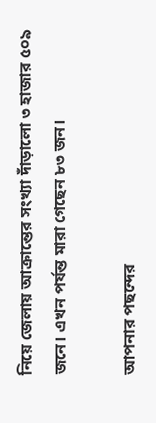নিয়ে জেলায় আক্রান্তের সংখ্যা দাঁড়ালো ৩ হাজার ৫০৯ জনে। এখন পর্যন্ত মারা গেছেন ৮৩ জন।

আপনার পছন্দের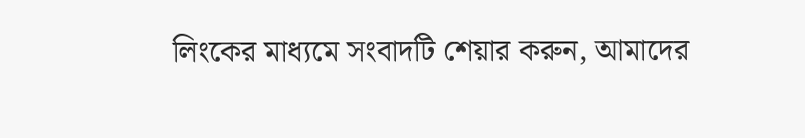লিংকের মাধ্যমে সংবাদটি শেয়ার করুন, আমাদের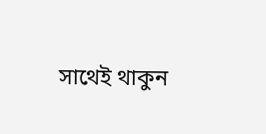সাথেই থাকুন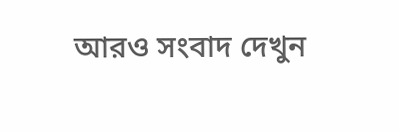আরও সংবাদ দেখুন